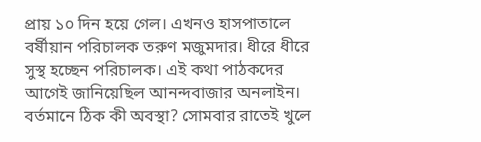প্রায় ১০ দিন হয়ে গেল। এখনও হাসপাতালে বর্ষীয়ান পরিচালক তরুণ মজুমদার। ধীরে ধীরে সুস্থ হচ্ছেন পরিচালক। এই কথা পাঠকদের আগেই জানিয়েছিল আনন্দবাজার অনলাইন। বর্তমানে ঠিক কী অবস্থা? সোমবার রাতেই খুলে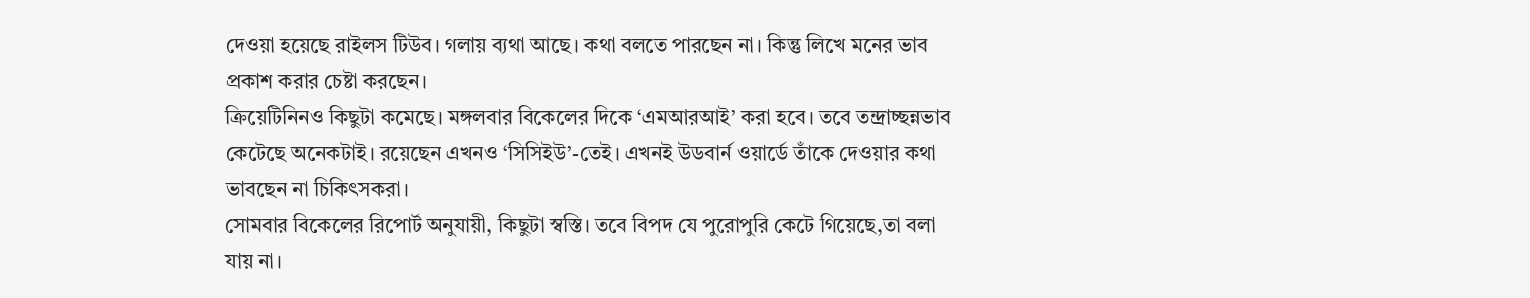দেওয়া হয়েছে রাইলস টিউব। গলায় ব্যথা আছে। কথা বলতে পারছেন না। কিন্তু লিখে মনের ভাব প্রকাশ করার চেষ্টা করছেন।
ক্রিয়েটিনিনও কিছুটা কমেছে। মঙ্গলবার বিকেলের দিকে ‘এমআরআই’ করা হবে। তবে তন্দ্রাচ্ছন্নভাব কেটেছে অনেকটাই। রয়েছেন এখনও ‘সিসিইউ’-তেই। এখনই উডবার্ন ওয়ার্ডে তাঁকে দেওয়ার কথা ভাবছেন না চিকিৎসকরা।
সোমবার বিকেলের রিপোর্ট অনুযায়ী, কিছুটা স্বস্তি। তবে বিপদ যে পুরোপুরি কেটে গিয়েছে,তা বলা যায় না।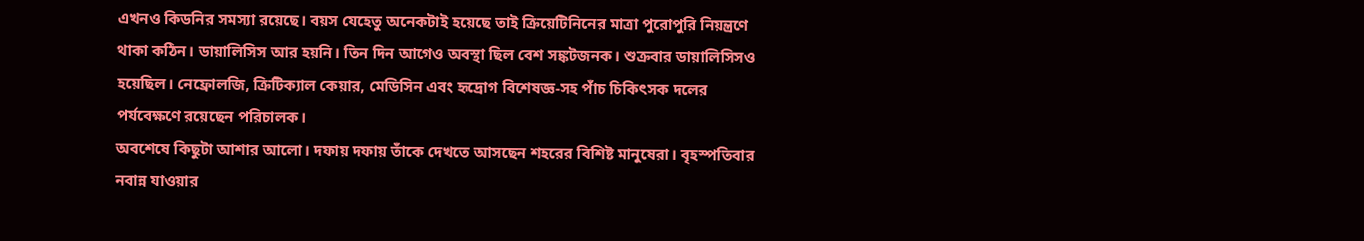এখনও কিডনির সমস্যা রয়েছে। বয়স যেহেতু অনেকটাই হয়েছে তাই ক্রিয়েটিনিনের মাত্রা পুরোপুরি নিয়ন্ত্রণে থাকা কঠিন। ডায়ালিসিস আর হয়নি। তিন দিন আগেও অবস্থা ছিল বেশ সঙ্কটজনক। শুক্রবার ডায়ালিসিসও হয়েছিল। নেফ্রোলজি, ক্রিটিক্যাল কেয়ার, মেডিসিন এবং হৃদ্রোগ বিশেষজ্ঞ-সহ পাঁচ চিকিৎসক দলের পর্যবেক্ষণে রয়েছেন পরিচালক।
অবশেষে কিছুটা আশার আলো। দফায় দফায় তাঁকে দেখতে আসছেন শহরের বিশিষ্ট মানুষেরা। বৃহস্পতিবার নবান্ন যাওয়ার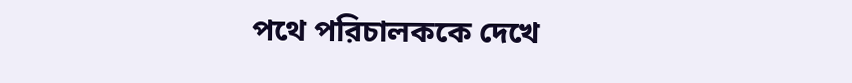পথে পরিচালককে দেখে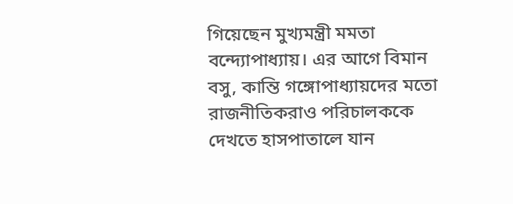গিয়েছেন মুখ্যমন্ত্রী মমতা বন্দ্যোপাধ্যায়। এর আগে বিমান বসু, কান্তি গঙ্গোপাধ্যায়দের মতো রাজনীতিকরাও পরিচালককে দেখতে হাসপাতালে যান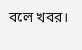বলে খবর।